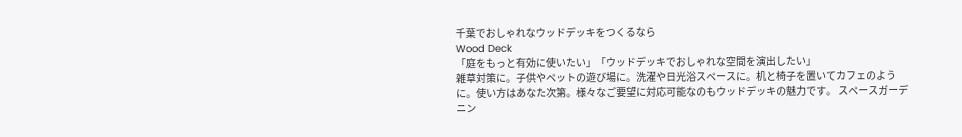千葉でおしゃれなウッドデッキをつくるなら
Wood Deck
「庭をもっと有効に使いたい」「ウッドデッキでおしゃれな空間を演出したい」
雑草対策に。子供やペットの遊び場に。洗濯や日光浴スペースに。机と椅子を置いてカフェのように。使い方はあなた次第。様々なご要望に対応可能なのもウッドデッキの魅力です。 スペースガーデニン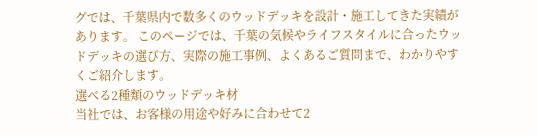グでは、千葉県内で数多くのウッドデッキを設計・施工してきた実績があります。 このページでは、千葉の気候やライフスタイルに合ったウッドデッキの選び方、実際の施工事例、よくあるご質問まで、わかりやすくご紹介します。
選べる2種類のウッドデッキ材
当社では、お客様の用途や好みに合わせて2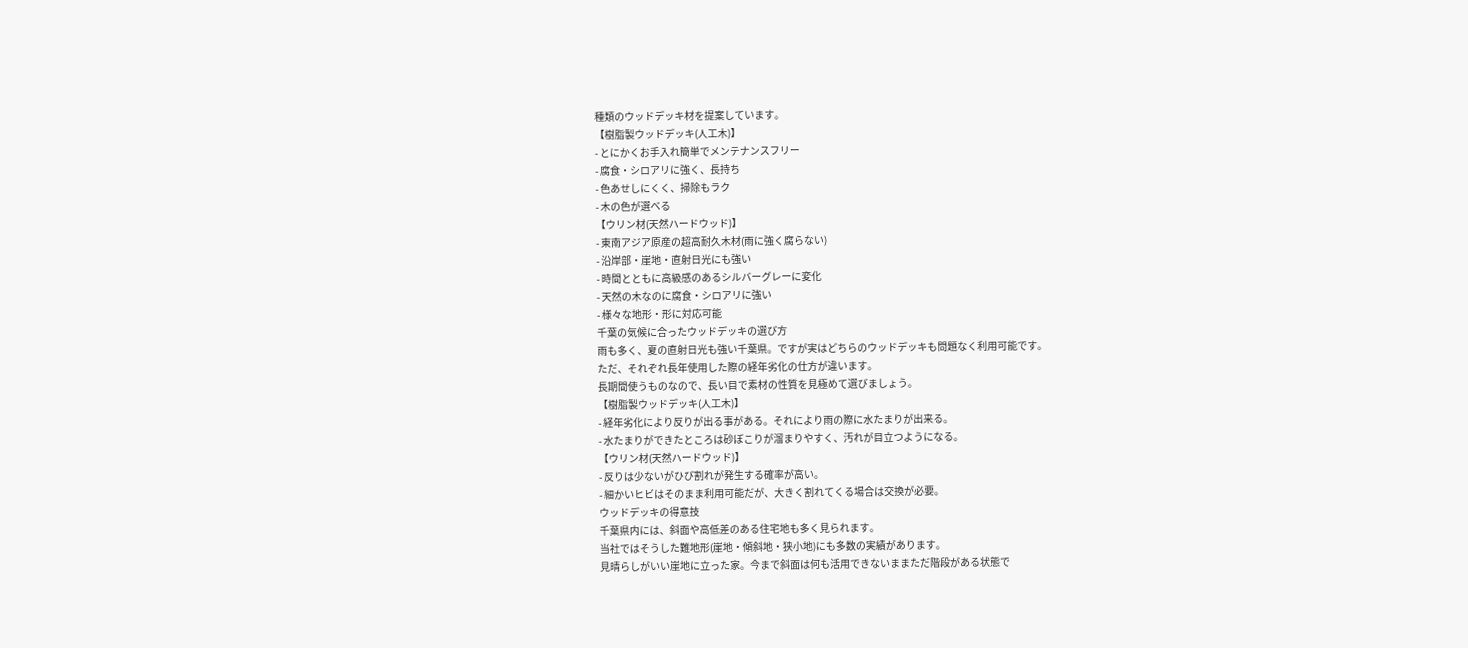種類のウッドデッキ材を提案しています。
【樹脂製ウッドデッキ(人工木)】
- とにかくお手入れ簡単でメンテナンスフリー
- 腐食・シロアリに強く、長持ち
- 色あせしにくく、掃除もラク
- 木の色が選べる
【ウリン材(天然ハードウッド)】
- 東南アジア原産の超高耐久木材(雨に強く腐らない)
- 沿岸部・崖地・直射日光にも強い
- 時間とともに高級感のあるシルバーグレーに変化
- 天然の木なのに腐食・シロアリに強い
- 様々な地形・形に対応可能
千葉の気候に合ったウッドデッキの選び方
雨も多く、夏の直射日光も強い千葉県。ですが実はどちらのウッドデッキも問題なく利用可能です。
ただ、それぞれ長年使用した際の経年劣化の仕方が違います。
長期間使うものなので、長い目で素材の性質を見極めて選びましょう。
【樹脂製ウッドデッキ(人工木)】
- 経年劣化により反りが出る事がある。それにより雨の際に水たまりが出来る。
- 水たまりができたところは砂ぼこりが溜まりやすく、汚れが目立つようになる。
【ウリン材(天然ハードウッド)】
- 反りは少ないがひび割れが発生する確率が高い。
- 細かいヒビはそのまま利用可能だが、大きく割れてくる場合は交換が必要。
ウッドデッキの得意技
千葉県内には、斜面や高低差のある住宅地も多く見られます。
当社ではそうした難地形(崖地・傾斜地・狭小地)にも多数の実績があります。
見晴らしがいい崖地に立った家。今まで斜面は何も活用できないままただ階段がある状態で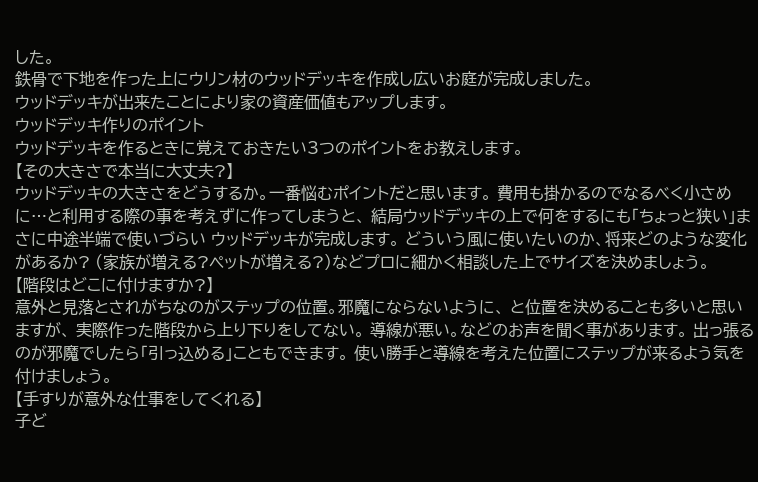した。
鉄骨で下地を作った上にウリン材のウッドデッキを作成し広いお庭が完成しました。
ウッドデッキが出来たことにより家の資産価値もアップします。
ウッドデッキ作りのポイント
ウッドデッキを作るときに覚えておきたい3つのポイントをお教えします。
【その大きさで本当に大丈夫?】
ウッドデッキの大きさをどうするか。一番悩むポイントだと思います。 費用も掛かるのでなるべく小さめに…と利用する際の事を考えずに作ってしまうと、 結局ウッドデッキの上で何をするにも「ちょっと狭い」まさに中途半端で使いづらい ウッドデッキが完成します。 どういう風に使いたいのか、将来どのような変化があるか? (家族が増える?ペットが増える?)などプロに細かく相談した上でサイズを決めましょう。
【階段はどこに付けますか?】
意外と見落とされがちなのがステップの位置。邪魔にならないように、 と位置を決めることも多いと思いますが、 実際作った階段から上り下りをしてない。 導線が悪い。などのお声を聞く事があります。 出っ張るのが邪魔でしたら「引っ込める」こともできます。 使い勝手と導線を考えた位置にステップが来るよう気を付けましょう。
【手すりが意外な仕事をしてくれる】
子ど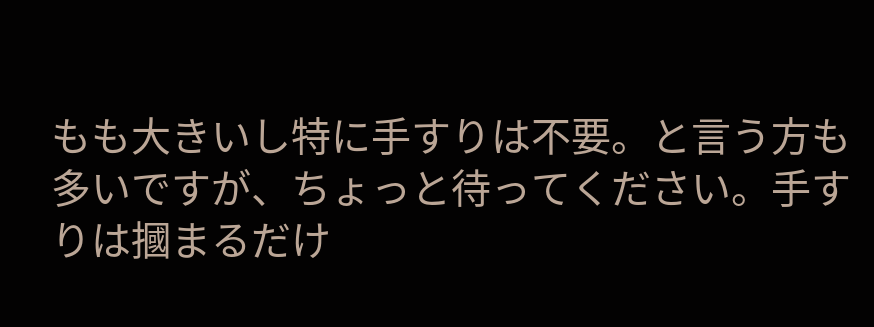もも大きいし特に手すりは不要。と言う方も多いですが、ちょっと待ってください。手すりは摑まるだけ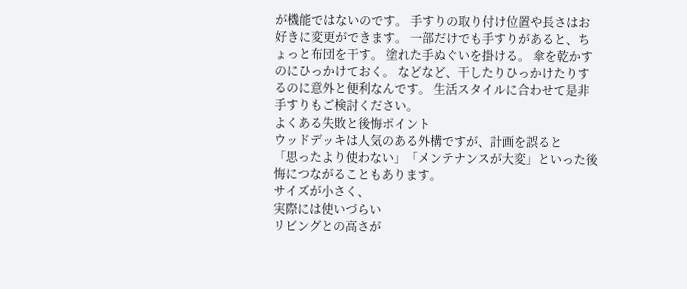が機能ではないのです。 手すりの取り付け位置や長さはお好きに変更ができます。 一部だけでも手すりがあると、ちょっと布団を干す。 塗れた手ぬぐいを掛ける。 傘を乾かすのにひっかけておく。 などなど、干したりひっかけたりするのに意外と便利なんです。 生活スタイルに合わせて是非手すりもご検討ください。
よくある失敗と後悔ポイント
ウッドデッキは人気のある外構ですが、計画を誤ると
「思ったより使わない」「メンテナンスが大変」といった後悔につながることもあります。
サイズが小さく、
実際には使いづらい
リビングとの高さが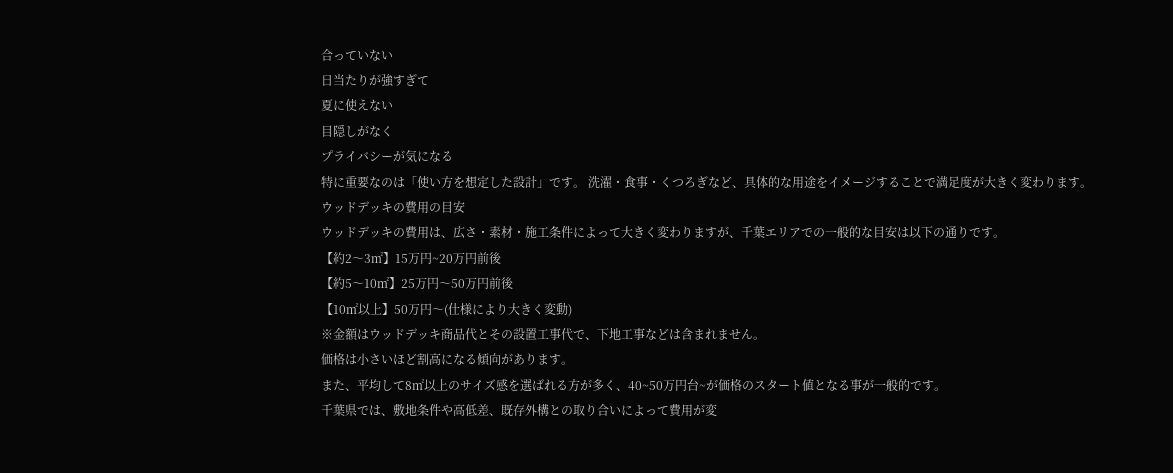合っていない
日当たりが強すぎて
夏に使えない
目隠しがなく
プライバシーが気になる
特に重要なのは「使い方を想定した設計」です。 洗濯・食事・くつろぎなど、具体的な用途をイメージすることで満足度が大きく変わります。
ウッドデッキの費用の目安
ウッドデッキの費用は、広さ・素材・施工条件によって大きく変わりますが、千葉エリアでの一般的な目安は以下の通りです。
【約2〜3㎡】15万円~20万円前後
【約5〜10㎡】25万円〜50万円前後
【10㎡以上】50万円〜(仕様により大きく変動)
※金額はウッドデッキ商品代とその設置工事代で、下地工事などは含まれません。
価格は小さいほど割高になる傾向があります。
また、平均して8㎡以上のサイズ感を選ばれる方が多く、40~50万円台~が価格のスタート値となる事が一般的です。
千葉県では、敷地条件や高低差、既存外構との取り合いによって費用が変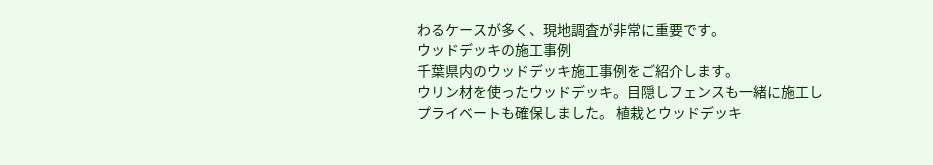わるケースが多く、現地調査が非常に重要です。
ウッドデッキの施工事例
千葉県内のウッドデッキ施工事例をご紹介します。
ウリン材を使ったウッドデッキ。目隠しフェンスも一緒に施工しプライベートも確保しました。 植栽とウッドデッキ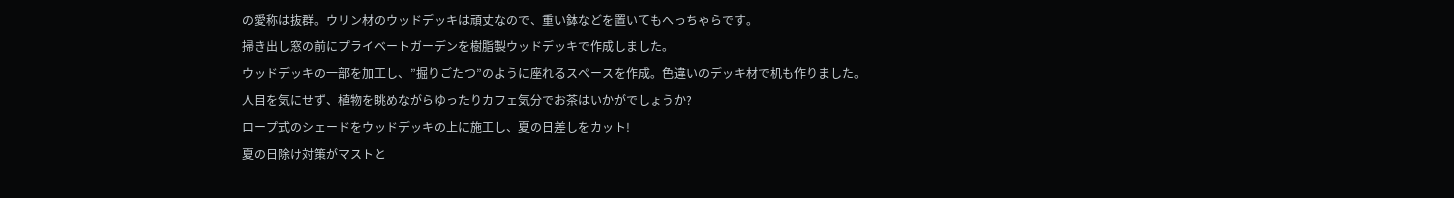の愛称は抜群。ウリン材のウッドデッキは頑丈なので、重い鉢などを置いてもへっちゃらです。
掃き出し窓の前にプライベートガーデンを樹脂製ウッドデッキで作成しました。
ウッドデッキの一部を加工し、”掘りごたつ”のように座れるスペースを作成。色違いのデッキ材で机も作りました。
人目を気にせず、植物を眺めながらゆったりカフェ気分でお茶はいかがでしょうか?
ロープ式のシェードをウッドデッキの上に施工し、夏の日差しをカット!
夏の日除け対策がマストと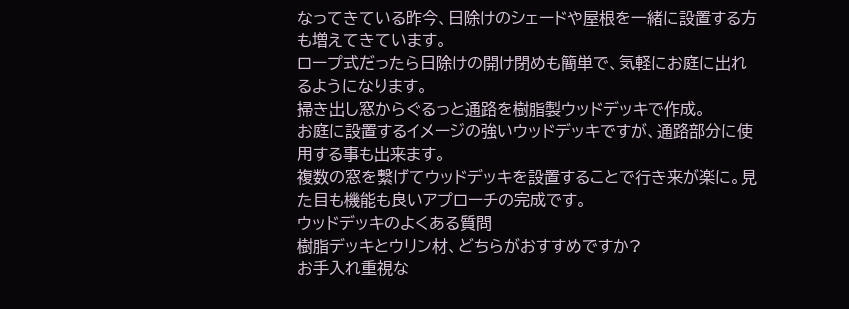なってきている昨今、日除けのシェードや屋根を一緒に設置する方も増えてきています。
ロープ式だったら日除けの開け閉めも簡単で、気軽にお庭に出れるようになります。
掃き出し窓からぐるっと通路を樹脂製ウッドデッキで作成。
お庭に設置するイメージの強いウッドデッキですが、通路部分に使用する事も出来ます。
複数の窓を繋げてウッドデッキを設置することで行き来が楽に。見た目も機能も良いアプローチの完成です。
ウッドデッキのよくある質問
樹脂デッキとウリン材、どちらがおすすめですか?
お手入れ重視な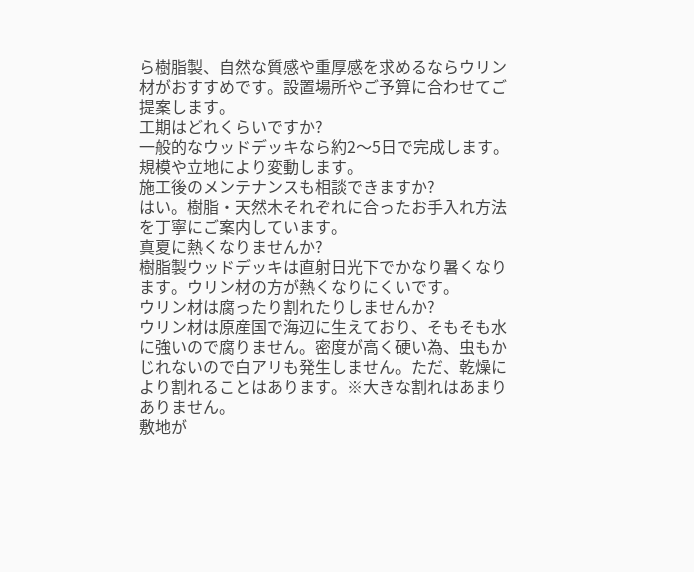ら樹脂製、自然な質感や重厚感を求めるならウリン材がおすすめです。設置場所やご予算に合わせてご提案します。
工期はどれくらいですか?
一般的なウッドデッキなら約2〜5日で完成します。規模や立地により変動します。
施工後のメンテナンスも相談できますか?
はい。樹脂・天然木それぞれに合ったお手入れ方法を丁寧にご案内しています。
真夏に熱くなりませんか?
樹脂製ウッドデッキは直射日光下でかなり暑くなります。ウリン材の方が熱くなりにくいです。
ウリン材は腐ったり割れたりしませんか?
ウリン材は原産国で海辺に生えており、そもそも水に強いので腐りません。密度が高く硬い為、虫もかじれないので白アリも発生しません。ただ、乾燥により割れることはあります。※大きな割れはあまりありません。
敷地が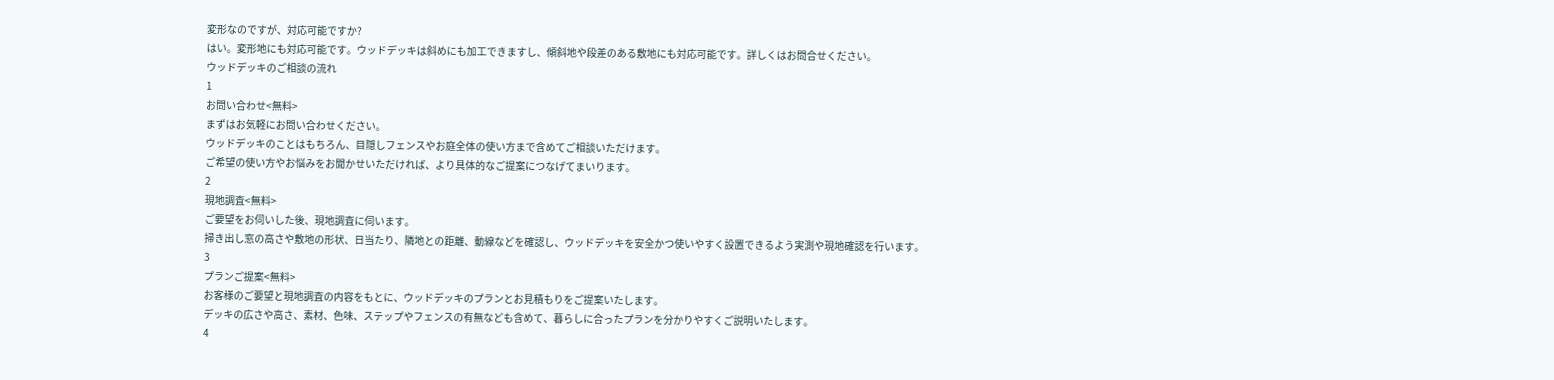変形なのですが、対応可能ですか?
はい。変形地にも対応可能です。ウッドデッキは斜めにも加工できますし、傾斜地や段差のある敷地にも対応可能です。詳しくはお問合せください。
ウッドデッキのご相談の流れ
1
お問い合わせ<無料>
まずはお気軽にお問い合わせください。
ウッドデッキのことはもちろん、目隠しフェンスやお庭全体の使い方まで含めてご相談いただけます。
ご希望の使い方やお悩みをお聞かせいただければ、より具体的なご提案につなげてまいります。
2
現地調査<無料>
ご要望をお伺いした後、現地調査に伺います。
掃き出し窓の高さや敷地の形状、日当たり、隣地との距離、動線などを確認し、ウッドデッキを安全かつ使いやすく設置できるよう実測や現地確認を行います。
3
プランご提案<無料>
お客様のご要望と現地調査の内容をもとに、ウッドデッキのプランとお見積もりをご提案いたします。
デッキの広さや高さ、素材、色味、ステップやフェンスの有無なども含めて、暮らしに合ったプランを分かりやすくご説明いたします。
4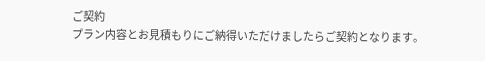ご契約
プラン内容とお見積もりにご納得いただけましたらご契約となります。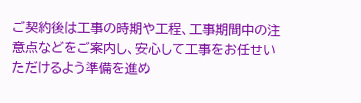ご契約後は工事の時期や工程、工事期間中の注意点などをご案内し、安心して工事をお任せいただけるよう準備を進め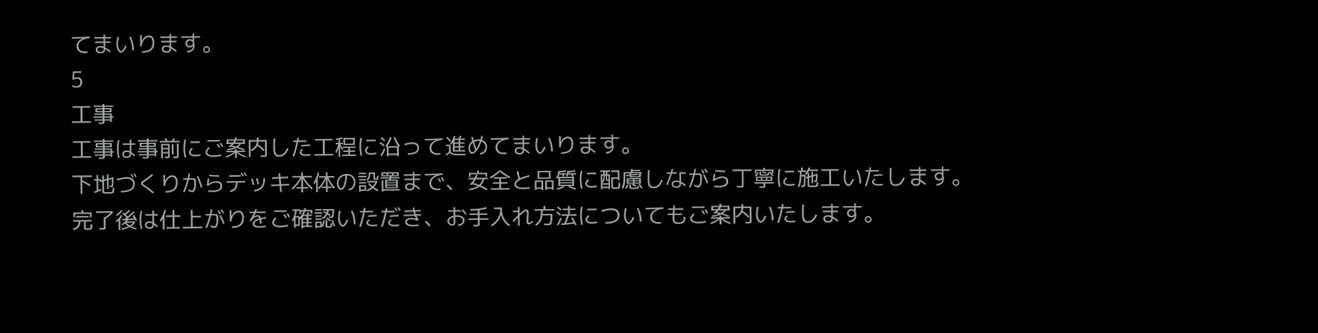てまいります。
5
工事
工事は事前にご案内した工程に沿って進めてまいります。
下地づくりからデッキ本体の設置まで、安全と品質に配慮しながら丁寧に施工いたします。
完了後は仕上がりをご確認いただき、お手入れ方法についてもご案内いたします。